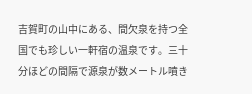吉賀町の山中にある、間欠泉を持つ全国でも珍しい一軒宿の温泉です。三十分ほどの間隔で源泉が数メートル噴き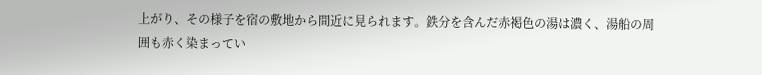上がり、その様子を宿の敷地から間近に見られます。鉄分を含んだ赤褐色の湯は濃く、湯船の周囲も赤く染まってい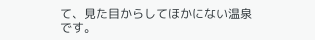て、見た目からしてほかにない温泉です。